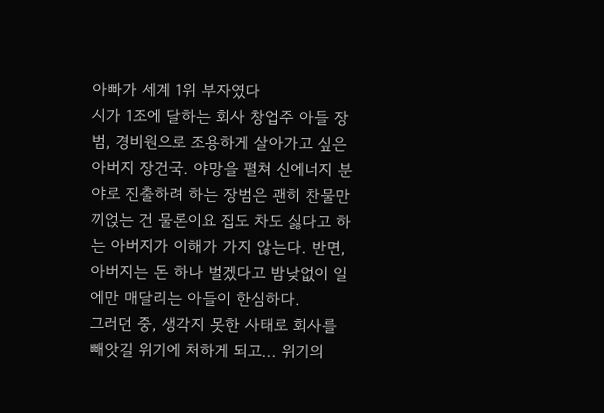아빠가 세계 1위 부자였다
시가 1조에 달하는 회사 창업주 아들 장범, 경비원으로 조용하게 살아가고 싶은 아버지 장건국. 야망을 펼쳐 신에너지 분야로 진출하려 하는 장범은 괜히 찬물만 끼얹는 건 물론이요 집도 차도 싫다고 하는 아버지가 이해가 가지 않는다. 반면, 아버지는 돈 하나 벌겠다고 밤낮없이 일에만 매달리는 아들이 한심하다.
그러던 중, 생각지 못한 사태로 회사를 빼앗길 위기에 처하게 되고... 위기의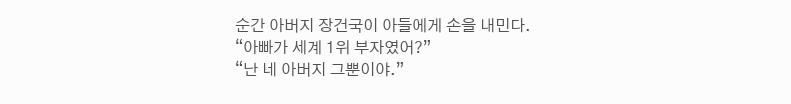순간 아버지 장건국이 아들에게 손을 내민다.
“아빠가 세계 1위 부자였어?”
“난 네 아버지 그뿐이야.”